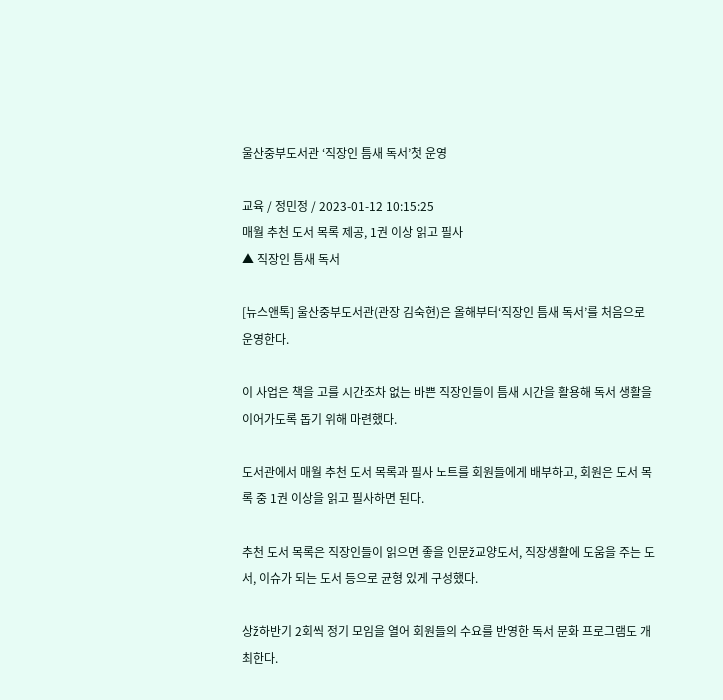울산중부도서관 ‘직장인 틈새 독서’첫 운영

교육 / 정민정 / 2023-01-12 10:15:25
매월 추천 도서 목록 제공, 1권 이상 읽고 필사
▲ 직장인 틈새 독서

[뉴스앤톡] 울산중부도서관(관장 김숙현)은 올해부터‘직장인 틈새 독서’를 처음으로 운영한다.

이 사업은 책을 고를 시간조차 없는 바쁜 직장인들이 틈새 시간을 활용해 독서 생활을 이어가도록 돕기 위해 마련했다.

도서관에서 매월 추천 도서 목록과 필사 노트를 회원들에게 배부하고, 회원은 도서 목록 중 1권 이상을 읽고 필사하면 된다.

추천 도서 목록은 직장인들이 읽으면 좋을 인문ž교양도서, 직장생활에 도움을 주는 도서, 이슈가 되는 도서 등으로 균형 있게 구성했다.

상ž하반기 2회씩 정기 모임을 열어 회원들의 수요를 반영한 독서 문화 프로그램도 개최한다.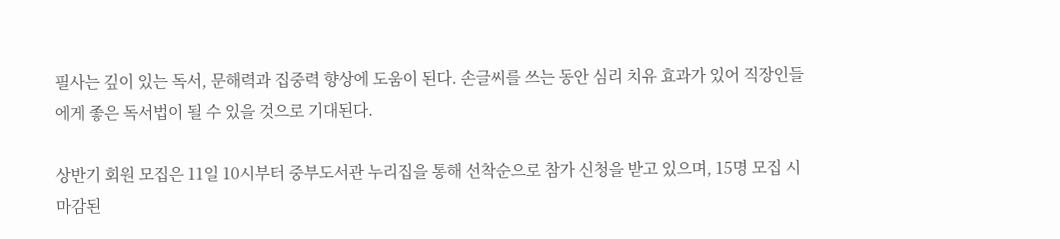필사는 깊이 있는 독서, 문해력과 집중력 향상에 도움이 된다. 손글씨를 쓰는 동안 심리 치유 효과가 있어 직장인들에게 좋은 독서법이 될 수 있을 것으로 기대된다.

상반기 회원 모집은 11일 10시부터 중부도서관 누리집을 통해 선착순으로 참가 신청을 받고 있으며, 15명 모집 시 마감된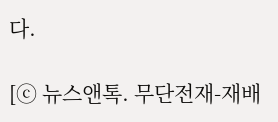다.

[ⓒ 뉴스앤톡. 무단전재-재배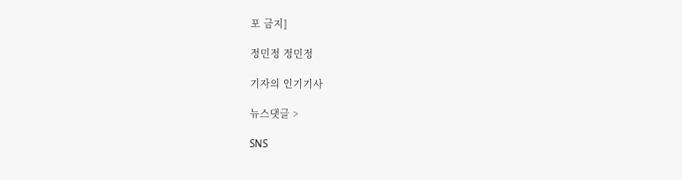포 금지]

정민정 정민정

기자의 인기기사

뉴스댓글 >

SNS